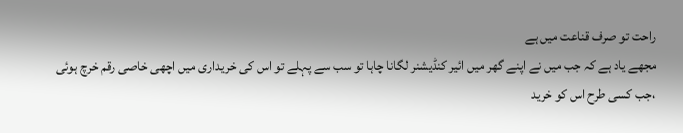راحت تو صرف قناعت میں ہے
مجھے یاد ہے کہ جب میں نے اپنے گھر میں ائیر کنڈیشنر لگانا چاہا تو سب سے پہلے تو اس کی خریداری میں اچھی خاصی رقم خرچ ہوئی ،جب کسی طرح اس کو خرید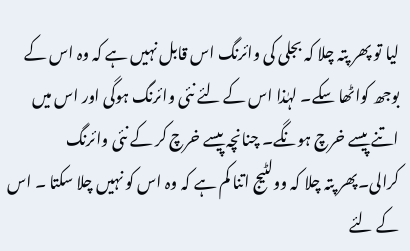لیا تو پھر پتہ چلا کہ بجلی کی وائرنگ اس قابل نہیں ہے کہ وہ اس کے بوجھ کواٹھا سکے۔ لہٰذا اس کے لئے نئی وائرنگ ہوگی اور اس میں اتنے پیسے خرچ ہونگے۔ چنانچہ پیسے خرچ کر کے نئی وائرنگ کرالی۔پھر پتہ چلا کہ وولٹیج اتنا کم ہے کہ وہ اس کو نہیں چلا سکتا ۔ اس کے لئے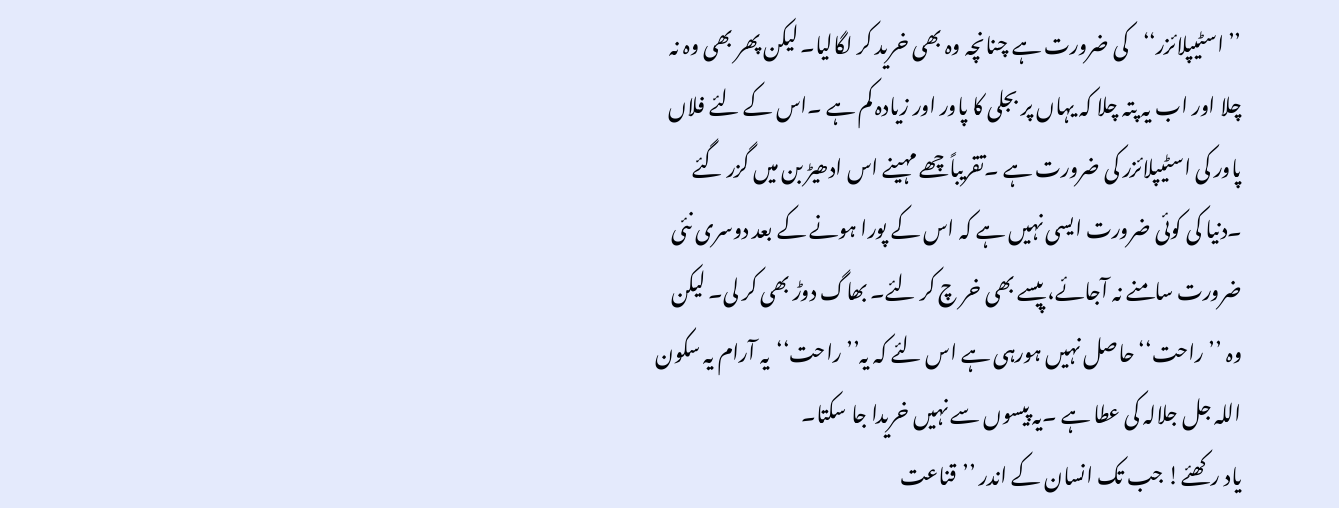’’اسٹیپلائزر‘‘کی ضرورت ہے چنانچہ وہ بھی خرید کر لگالیا۔ لیکن پھر بھی وہ نہ چلا اور اب یہ پتہ چلا کہ یہاں پر بجلی کا پاور اور زیادہ کم ہے ۔اس کے لئے فلاں پاور کی اسٹیپلائزر کی ضرورت ہے ۔تقریباًچھے مہینے اس ادھیڑ بن میں گزر گئے ۔دنیا کی کوئی ضرورت ایسی نہیں ہے کہ اس کے پورا ہونے کے بعد دوسری نئی ضرورت سامنے نہ آجائے، پیسے بھی خر چ کر لئے۔ بھاگ دوڑ بھی کر لی۔ لیکن وہ ’’راحت‘‘حاصل نہیں ہورہی ہے اس لئے کہ یہ’’راحت‘‘یہ آرام یہ سکون اللہ جل جلالہ کی عطا ہے ۔یہ پیسوں سے نہیں خریدا جا سکتا۔
یاد رکھئے! جب تک انسان کے اندر ’’قناعت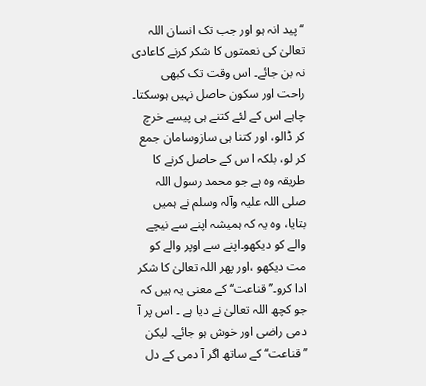‘‘پید انہ ہو اور جب تک انسان اللہ تعالیٰ کی نعمتوں کا شکر کرنے کاعادی نہ بن جائے۔ اس وقت تک کبھی راحت اور سکون حاصل نہیں ہوسکتا۔ چاہے اس کے لئے کتنے ہی پیسے خرچ کر ڈالو، اور کتنا ہی سازوسامان جمع کر لو، بلکہ ا س کے حاصل کرنے کا طریقہ وہ ہے جو محمد رسول اللہ صلی اللہ علیہ وآلہ وسلم نے ہمیں بتایا، وہ یہ کہ ہمیشہ اپنے سے نیچے والے کو دیکھو۔اپنے سے اوپر والے کو مت دیکھو ،اور پھر اللہ تعالیٰ کا شکر ادا کرو۔’’قناعت‘‘ کے معنی یہ ہیں کہ جو کچھ اللہ تعالیٰ نے دیا ہے ۔ اس پر آ دمی راضی اور خوش ہو جائے۔ لیکن ’’قناعت‘‘ کے ساتھ اگر آ دمی کے دل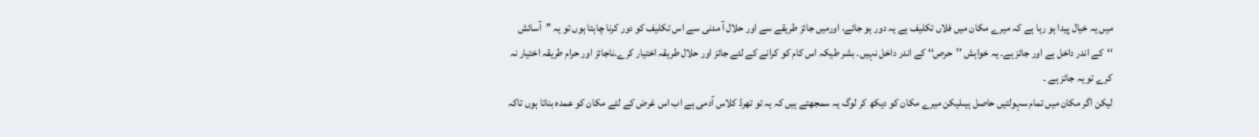میں یہ خیال پیدا ہو رہا ہے کہ میرے مکان میں فلاں تکلیف ہے یہ دور ہو جائے، اورمیں جائز طریقے سے اور حلال آ مدنی سے اس تکلیف کو دور کرنا چاہتا ہوں تو یہ ’’آسائش ‘‘کے اندر داخل ہے اور جائز ہے۔ یہ خواہش ’’حرص‘‘ کے اندر داخل نہیں۔ بشر طیکہ اس کام کو کرانے کے لئے جائز اور حلال طریقہ اختیار کرے۔ناجائز اور حرام طریقہ اختیار نہ کرے تو یہ جائز ہے ۔
لیکن اگر مکان میں تمام سہولتیں حاصل ہیںلیکن میرے مکان کو دیکھ کر لوگ یہ سمجھتے ہیں کہ یہ تو تھرڈ کلاس آدمی ہے اب اس غرض کے لئے مکان کو عمدہ بناتا ہوں تاکہ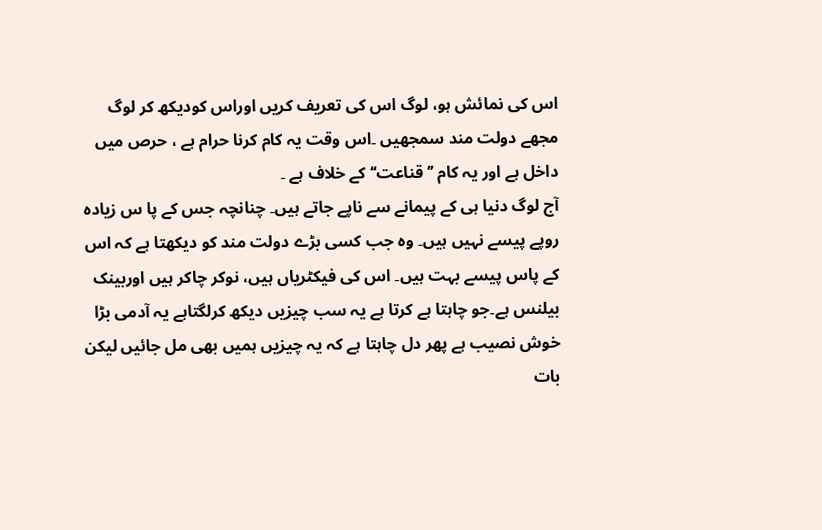اس کی نمائش ہو، لوگ اس کی تعریف کریں اوراس کودیکھ کر لوگ مجھے دولت مند سمجھیں ۔اس وقت یہ کام کرنا حرام ہے ، حرص میں داخل ہے اور یہ کام ’’قناعت‘‘کے خلاف ہے ۔
آج لوگ دنیا ہی کے پیمانے سے ناپے جاتے ہیں۔ چنانچہ جس کے پا س زیادہ روپے پیسے نہیں ہیں۔ وہ جب کسی بڑے دولت مند کو دیکھتا ہے کہ اس کے پاس پیسے بہت ہیں۔ اس کی فیکٹریاں ہیں، نوکر چاکر ہیں اوربینک بیلنس ہے۔جو چاہتا ہے کرتا ہے یہ سب چیزیں دیکھ کرلگتاہے یہ آدمی بڑا خوش نصیب ہے پھر دل چاہتا ہے کہ یہ چیزیں ہمیں بھی مل جائیں لیکن بات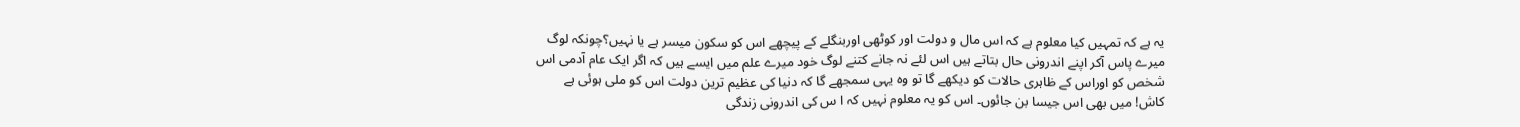یہ ہے کہ تمہیں کیا معلوم ہے کہ اس مال و دولت اور کوٹھی اوربنگلے کے پیچھے اس کو سکون میسر ہے یا نہیں؟چونکہ لوگ میرے پاس آکر اپنے اندرونی حال بتاتے ہیں اس لئے نہ جانے کتنے لوگ خود میرے علم میں ایسے ہیں کہ اگر ایک عام آدمی اس شخص کو اوراس کے ظاہری حالات کو دیکھے گا تو وہ یہی سمجھے گا کہ دنیا کی عظیم ترین دولت اس کو ملی ہوئی ہے کاش! میں بھی اس جیسا بن جائوں۔ اس کو یہ معلوم نہیں کہ ا س کی اندرونی زندگی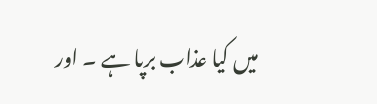میں کیا عذاب برپا ہے ۔ اور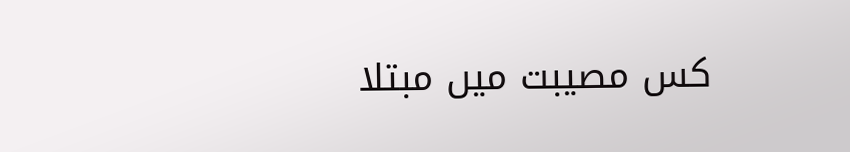کس مصیبت میں مبتلا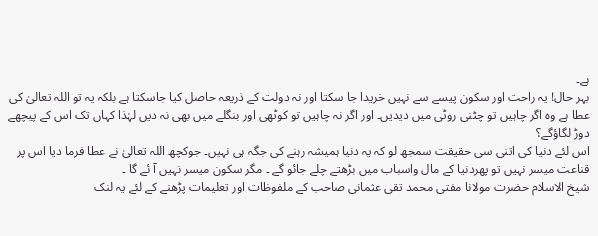ہے۔
بہر حال! یہ راحت اور سکون پیسے سے نہیں خریدا جا سکتا اور نہ دولت کے ذریعہ حاصل کیا جاسکتا ہے بلکہ یہ تو اللہ تعالیٰ کی عطا ہے وہ اگر چاہیں تو چٹنی روٹی میں دیدیں۔ اور اگر نہ چاہیں تو کوٹھی اور بنگلے میں بھی نہ دیں لہٰذا کہاں تک اس کے پیچھے دوڑ لگاؤگے؟
اس لئے دنیا کی اتنی سی حقیقت سمجھ لو کہ یہ دنیا ہمیشہ رہنے کی جگہ ہی نہیں۔ جوکچھ اللہ تعالیٰ نے عطا فرما دیا اس پر قناعت میسر نہیں تو پھردنیا کے مال واسباب میں بڑھتے چلے جائو گے ۔ مگر سکون میسر نہیں آ ئے گا ۔
شیخ الاسلام حضرت مولانا مفتی محمد تقی عثمانی صاحب کے ملفوظات اور تعلیمات پڑھنے کے لئے یہ لنک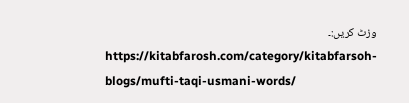وزٹ کریں:۔
https://kitabfarosh.com/category/kitabfarsoh-blogs/mufti-taqi-usmani-words/